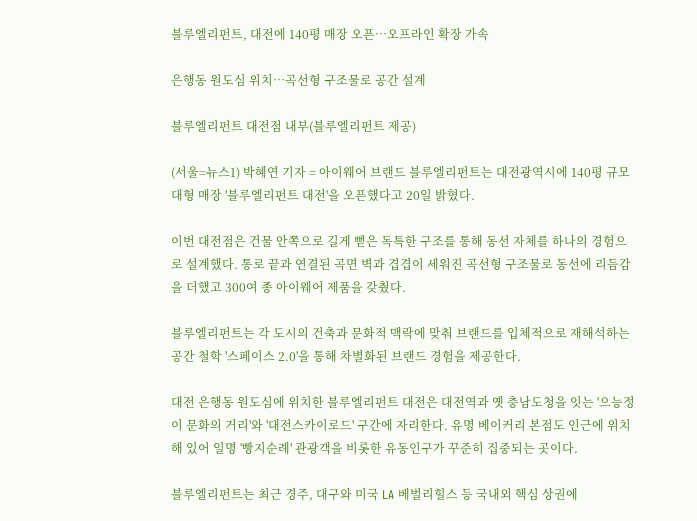블루엘리펀트, 대전에 140평 매장 오픈…오프라인 확장 가속

은행동 원도심 위치…곡선형 구조물로 공간 설계

블루엘리펀트 대전점 내부(블루엘리펀트 제공)

(서울=뉴스1) 박혜연 기자 = 아이웨어 브랜드 블루엘리펀트는 대전광역시에 140평 규모 대형 매장 '블루엘리펀트 대전'을 오픈했다고 20일 밝혔다.

이번 대전점은 건물 안쪽으로 길게 뻗은 독특한 구조를 통해 동선 자체를 하나의 경험으로 설계했다. 통로 끝과 연결된 곡면 벽과 겹겹이 세워진 곡선형 구조물로 동선에 리듬감을 더했고 300여 종 아이웨어 제품을 갖췄다.

블루엘리펀트는 각 도시의 건축과 문화적 맥락에 맞춰 브랜드를 입체적으로 재해석하는 공간 철학 '스페이스 2.0'을 통해 차별화된 브랜드 경험을 제공한다.

대전 은행동 원도심에 위치한 블루엘리펀트 대전은 대전역과 옛 충남도청을 잇는 '으능정이 문화의 거리'와 '대전스카이로드' 구간에 자리한다. 유명 베이커리 본점도 인근에 위치해 있어 일명 '빵지순례' 관광객을 비롯한 유동인구가 꾸준히 집중되는 곳이다.

블루엘리펀트는 최근 경주, 대구와 미국 LA 베벌리힐스 등 국내외 핵심 상권에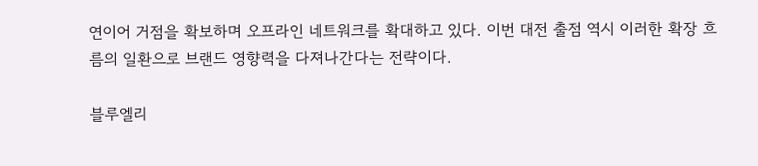연이어 거점을 확보하며 오프라인 네트워크를 확대하고 있다. 이번 대전 출점 역시 이러한 확장 흐름의 일환으로 브랜드 영향력을 다져나간다는 전략이다.

블루엘리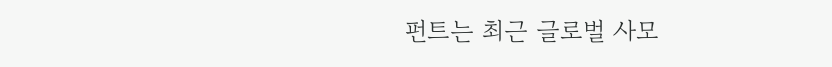펀트는 최근 글로벌 사모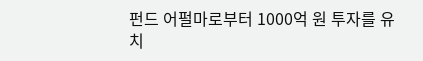펀드 어펄마로부터 1000억 원 투자를 유치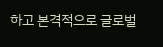하고 본격적으로 글로벌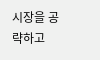시장을 공략하고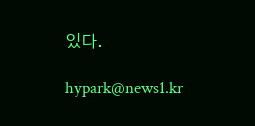있다.

hypark@news1.kr